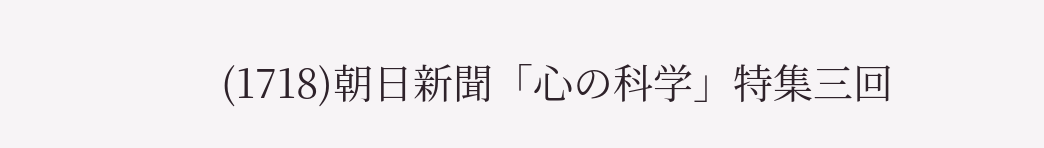(1718)朝日新聞「心の科学」特集三回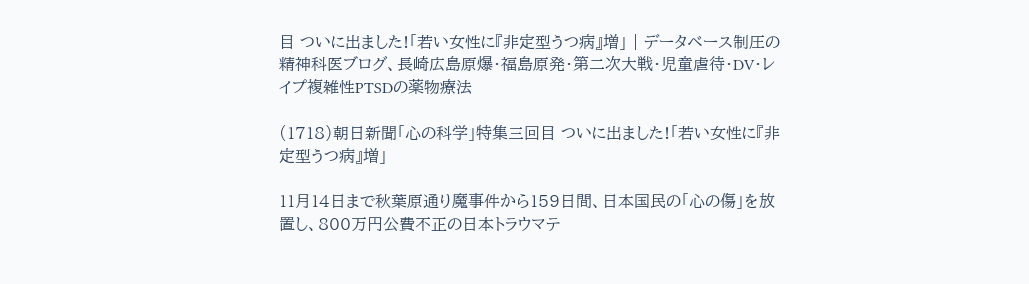目 ついに出ました!「若い女性に『非定型うつ病』増」 | データベース制圧の精神科医ブログ、長崎広島原爆・福島原発・第二次大戦・児童虐待・DV・レイプ複雑性PTSDの薬物療法

(1718)朝日新聞「心の科学」特集三回目 ついに出ました!「若い女性に『非定型うつ病』増」

11月14日まで秋葉原通り魔事件から159日間、日本国民の「心の傷」を放置し、800万円公費不正の日本トラウマテ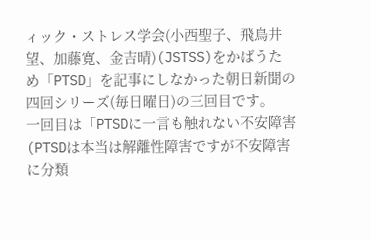ィック・ストレス学会(小西聖子、飛鳥井望、加藤寛、金吉晴)(JSTSS)をかばうため「PTSD」を記事にしなかった朝日新聞の四回シリーズ(毎日曜日)の三回目です。
一回目は「PTSDに一言も触れない不安障害(PTSDは本当は解離性障害ですが不安障害に分類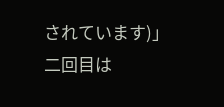されています)」
二回目は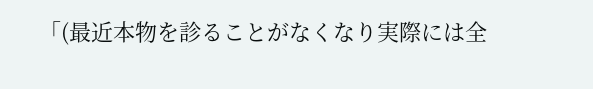「(最近本物を診ることがなくなり実際には全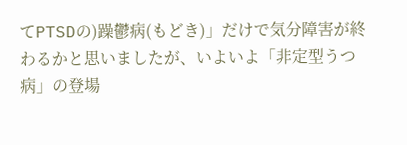てPTSDの)躁鬱病(もどき)」だけで気分障害が終わるかと思いましたが、いよいよ「非定型うつ病」の登場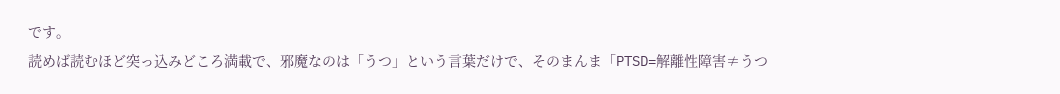です。
読めば読むほど突っ込みどころ満載で、邪魔なのは「うつ」という言葉だけで、そのまんま「PTSD=解離性障害≠うつ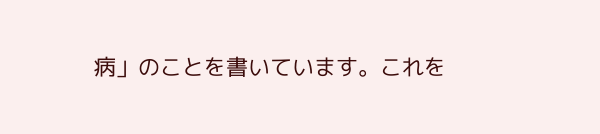病」のことを書いています。これを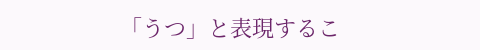「うつ」と表現するこ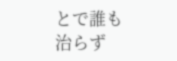とで誰も治らず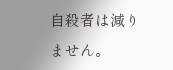自殺者は減りません。